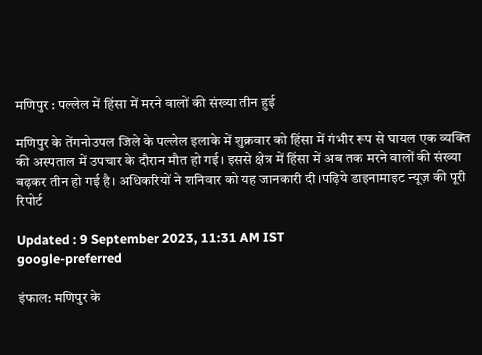मणिपुर : पल्लेल में हिंसा में मरने वालों की संख्या तीन हुई

मणिपुर के तेंगनोउपल जिले के पल्लेल इलाके में शुक्रवार को हिंसा में गंभीर रूप से घायल एक व्यक्ति की अस्पताल में उपचार के दौरान मौत हो गई। इससे क्षेत्र में हिंसा में अब तक मरने वालों की संख्या बढ़कर तीन हो गई है। अधिकरियों ने शनिवार को यह जानकारी दी।पढ़िये डाइनामाइट न्यूज़ की पूरी रिपोर्ट

Updated : 9 September 2023, 11:31 AM IST
google-preferred

इंफाल: मणिपुर के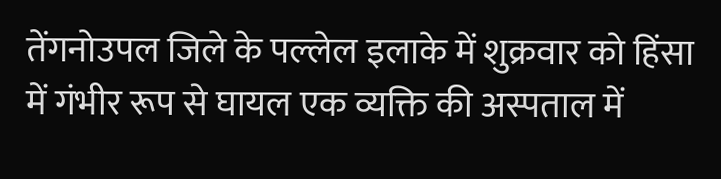तेंगनोउपल जिले के पल्लेल इलाके में शुक्रवार को हिंसा में गंभीर रूप से घायल एक व्यक्ति की अस्पताल में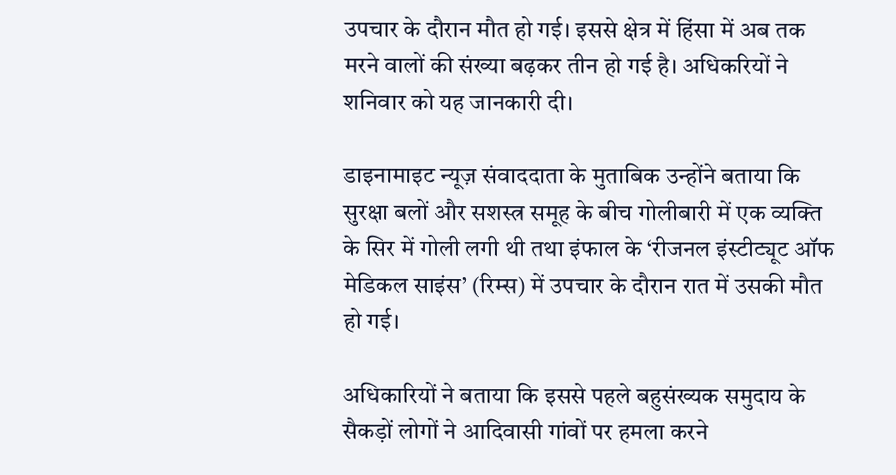उपचार के दौरान मौत हो गई। इससे क्षेत्र में हिंसा में अब तक मरने वालों की संख्या बढ़कर तीन हो गई है। अधिकरियों ने शनिवार को यह जानकारी दी।

डाइनामाइट न्यूज़ संवाददाता के मुताबिक उन्होंने बताया कि सुरक्षा बलों और सशस्त्र समूह के बीच गोलीबारी में एक व्यक्ति के सिर में गोली लगी थी तथा इंफाल के ‘रीजनल इंस्टीट्यूट ऑफ मेडिकल साइंस’ (रिम्स) में उपचार के दौरान रात में उसकी मौत हो गई।

अधिकारियों ने बताया कि इससे पहले बहुसंख्यक समुदाय के सैकड़ों लोगों ने आदिवासी गांवों पर हमला करने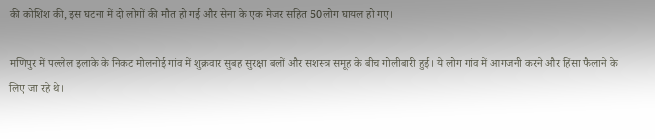की कोशिश की, इस घटना में दो लोगों की मौत हो गई और सेना के एक मेजर सहित 50लोग घायल हो गए।

मणिपुर में पल्लेल इलाके के निकट मोलनोई गांव में शुक्रवार सुबह सुरक्षा बलों और सशस्त्र समूह के बीच गोलीबारी हुई। ये लोग गांव में आगजनी करने और हिंसा फैलाने के लिए जा रहे थे।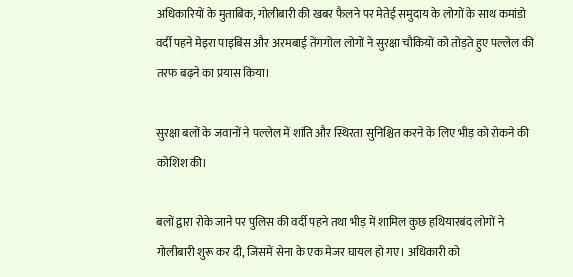अधिकारियों के मुताबिक, गोलीबारी की खबर फैलने पर मेतेई समुदाय के लोगों के साथ कमांडो वर्दी पहने मेइरा पाइबिस और अरमबाई तेंगगोल लोगों ने सुरक्षा चौकियों को तोड़ते हुए पल्लेल की तरफ बढ़ने का प्रयास किया।

सुरक्षा बलों के जवानों ने पल्लेल में शांति और स्थिरता सुनिश्चित करने के लिए भीड़ को रोकने की कोशिश की।

बलों द्वारा रोके जाने पर पुलिस की वर्दी पहने तथा भीड़ में शामिल कुछ हथियारबंद लोगों ने गोलीबारी शुरू कर दी, जिसमें सेना के एक मेजर घायल हो गए। अधिकारी को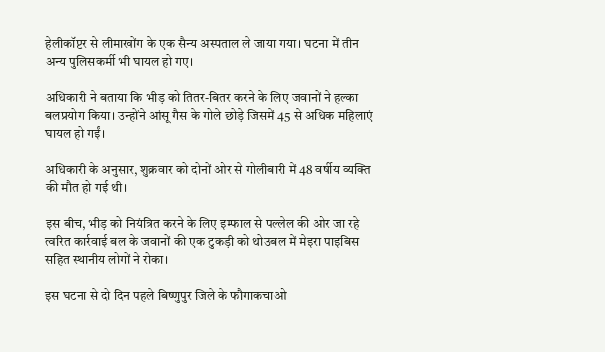हेलीकॉप्टर से लीमाखोंग के एक सैन्य अस्पताल ले जाया गया। घटना में तीन अन्य पुलिसकर्मी भी घायल हो गए।

अधिकारी ने बताया कि भीड़ को तितर-बितर करने के लिए जवानों ने हल्का बलप्रयोग किया। उन्होंने आंसू गैस के गोले छोड़े जिसमें 45 से अधिक महिलाएं घायल हो गईं।

अधिकारी के अनुसार, शुक्रवार को दोनों ओर से गोलीबारी में 48 वर्षीय व्यक्ति की मौत हो गई थी।

इस बीच, भीड़ को नियंत्रित करने के लिए इम्फाल से पल्लेल की ओर जा रहे त्वरित कार्रवाई बल के जवानों की एक टुकड़ी को थोउबल में मेइरा पाइबिस सहित स्थानीय लोगों ने रोका।

इस घटना से दो दिन पहले बिष्णुपुर जिले के फौगाकचाओ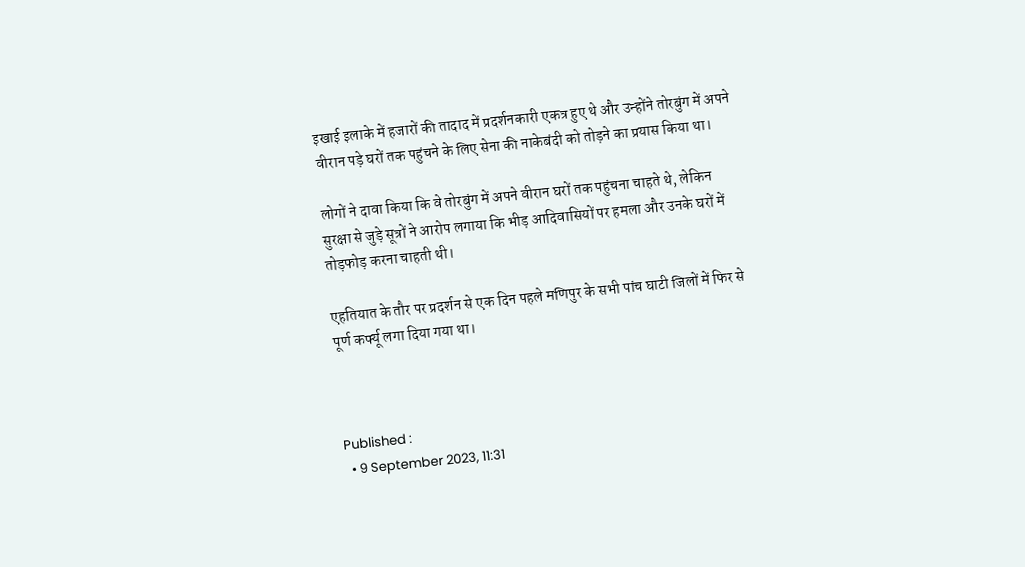इखाई इलाके में हजारों की तादाद में प्रदर्शनकारी एकत्र हुए थे और उन्होंने तोरबुंग में अपने वीरान पड़े घरों तक पहुंचने के लिए सेना की नाकेबंदी को तोड़ने का प्रयास किया था।

लोगों ने दावा किया कि वे तोरबुंग में अपने वीरान घरों तक पहुंचना चाहते थे, लेकिन सुरक्षा से जुड़े सूत्रों ने आरोप लगाया कि भीड़ आदिवासियों पर हमला और उनके घरों में तोड़फोड़ करना चाहती थी।

एहतियात के तौर पर प्रदर्शन से एक दिन पहले मणिपुर के सभी पांच घाटी जिलों में फिर से पूर्ण कर्फ्यू लगा दिया गया था।



Published :
  • 9 September 2023, 11:31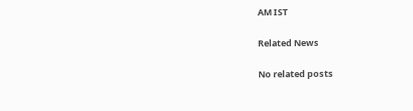AM IST

Related News

No related posts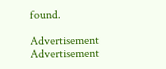found.

Advertisement
Advertisement